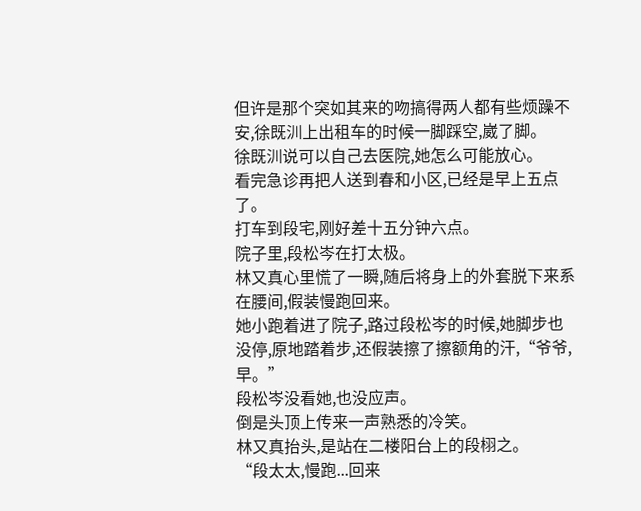但许是那个突如其来的吻搞得两人都有些烦躁不安,徐既汌上出租车的时候一脚踩空,崴了脚。
徐既汌说可以自己去医院,她怎么可能放心。
看完急诊再把人送到春和小区,已经是早上五点了。
打车到段宅,刚好差十五分钟六点。
院子里,段松岑在打太极。
林又真心里慌了一瞬,随后将身上的外套脱下来系在腰间,假装慢跑回来。
她小跑着进了院子,路过段松岑的时候,她脚步也没停,原地踏着步,还假装擦了擦额角的汗,“爷爷,早。”
段松岑没看她,也没应声。
倒是头顶上传来一声熟悉的冷笑。
林又真抬头,是站在二楼阳台上的段栩之。
“段太太,慢跑...回来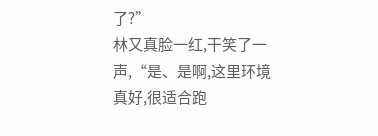了?”
林又真脸一红,干笑了一声,“是、是啊,这里环境真好,很适合跑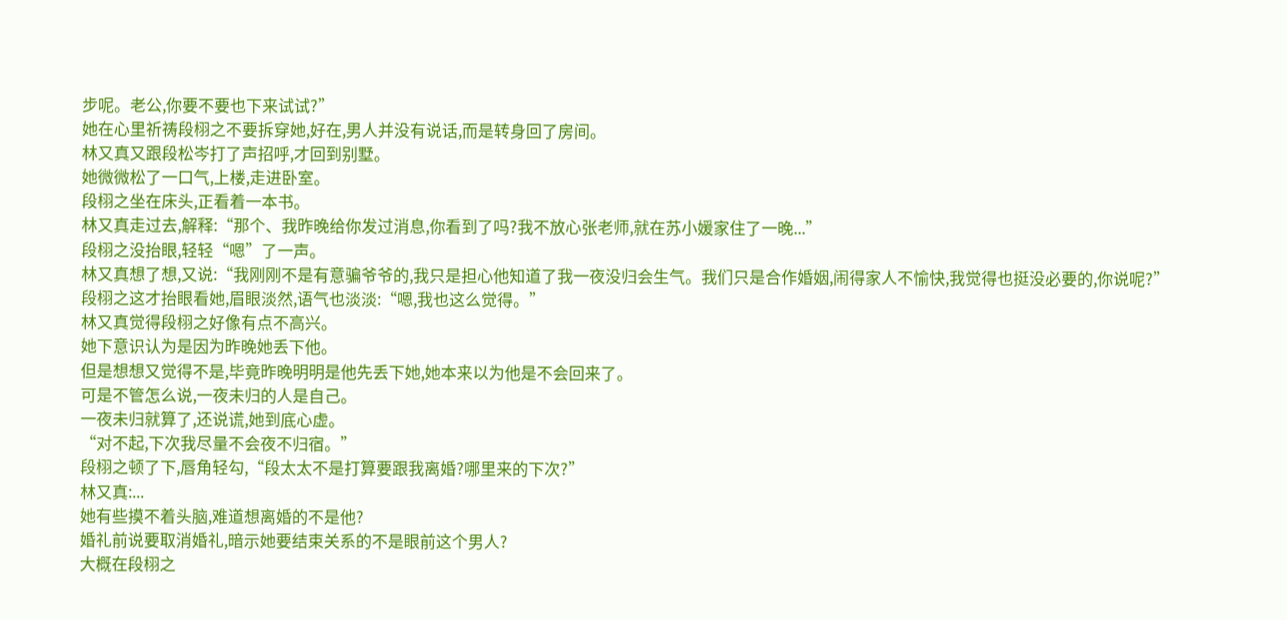步呢。老公,你要不要也下来试试?”
她在心里祈祷段栩之不要拆穿她,好在,男人并没有说话,而是转身回了房间。
林又真又跟段松岑打了声招呼,才回到别墅。
她微微松了一口气,上楼,走进卧室。
段栩之坐在床头,正看着一本书。
林又真走过去,解释:“那个、我昨晚给你发过消息,你看到了吗?我不放心张老师,就在苏小媛家住了一晚...”
段栩之没抬眼,轻轻“嗯”了一声。
林又真想了想,又说:“我刚刚不是有意骗爷爷的,我只是担心他知道了我一夜没归会生气。我们只是合作婚姻,闹得家人不愉快,我觉得也挺没必要的,你说呢?”
段栩之这才抬眼看她,眉眼淡然,语气也淡淡:“嗯,我也这么觉得。”
林又真觉得段栩之好像有点不高兴。
她下意识认为是因为昨晚她丢下他。
但是想想又觉得不是,毕竟昨晚明明是他先丢下她,她本来以为他是不会回来了。
可是不管怎么说,一夜未归的人是自己。
一夜未归就算了,还说谎,她到底心虚。
“对不起,下次我尽量不会夜不归宿。”
段栩之顿了下,唇角轻勾,“段太太不是打算要跟我离婚?哪里来的下次?”
林又真:...
她有些摸不着头脑,难道想离婚的不是他?
婚礼前说要取消婚礼,暗示她要结束关系的不是眼前这个男人?
大概在段栩之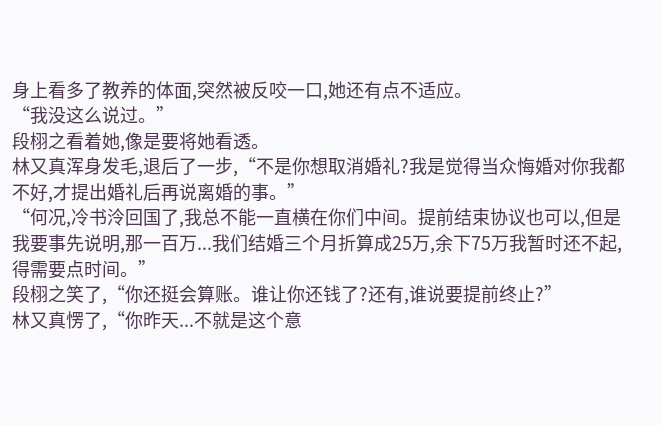身上看多了教养的体面,突然被反咬一口,她还有点不适应。
“我没这么说过。”
段栩之看着她,像是要将她看透。
林又真浑身发毛,退后了一步,“不是你想取消婚礼?我是觉得当众悔婚对你我都不好,才提出婚礼后再说离婚的事。”
“何况,冷书泠回国了,我总不能一直横在你们中间。提前结束协议也可以,但是我要事先说明,那一百万...我们结婚三个月折算成25万,余下75万我暂时还不起,得需要点时间。”
段栩之笑了,“你还挺会算账。谁让你还钱了?还有,谁说要提前终止?”
林又真愣了,“你昨天...不就是这个意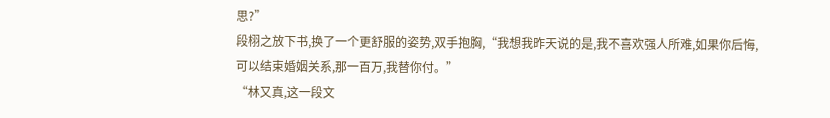思?”
段栩之放下书,换了一个更舒服的姿势,双手抱胸,“我想我昨天说的是,我不喜欢强人所难,如果你后悔,可以结束婚姻关系,那一百万,我替你付。”
“林又真,这一段文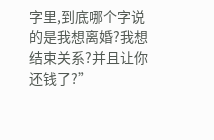字里,到底哪个字说的是我想离婚?我想结束关系?并且让你还钱了?”